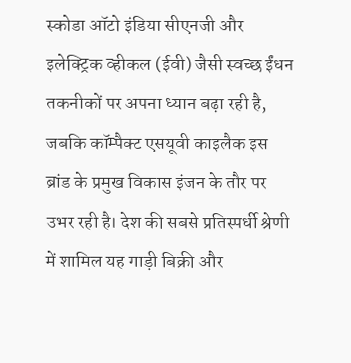स्कोडा ऑटो इंडिया सीएनजी और इलेक्ट्रिक व्हीकल (ईवी) जैसी स्वच्छ ईंधन तकनीकों पर अपना ध्यान बढ़ा रही है, जबकि कॉम्पैक्ट एसयूवी काइलैक इस ब्रांड के प्रमुख विकास इंजन के तौर पर उभर रही है। देश की सबसे प्रतिस्पर्धी श्रेणी में शामिल यह गाड़ी बिक्री और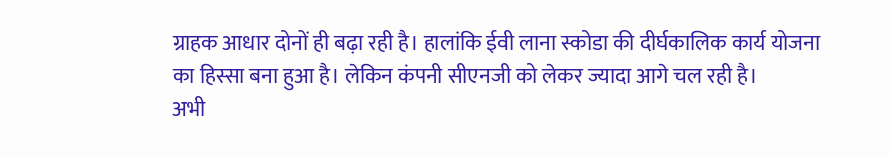ग्राहक आधार दोनों ही बढ़ा रही है। हालांकि ईवी लाना स्कोडा की दीर्घकालिक कार्य योजना का हिस्सा बना हुआ है। लेकिन कंपनी सीएनजी को लेकर ज्यादा आगे चल रही है।
अभी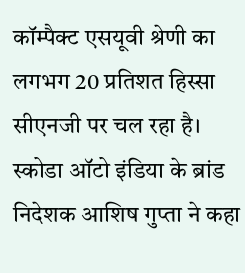कॉम्पैक्ट एसयूवी श्रेणी का लगभग 20 प्रतिशत हिस्सा सीएनजी पर चल रहा है। स्कोडा ऑटो इंडिया के ब्रांड निदेशक आशिष गुप्ता ने कहा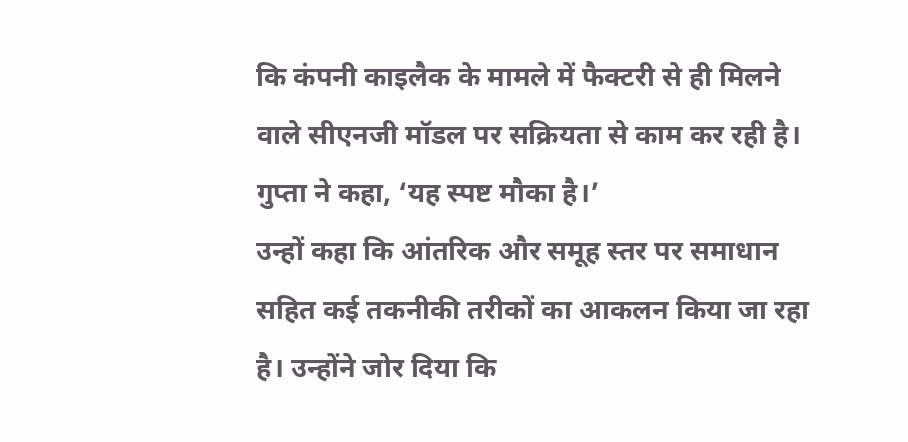कि कंपनी काइलैक के मामले में फैक्टरी से ही मिलने वाले सीएनजी मॉडल पर सक्रियता से काम कर रही है। गुप्ता ने कहा, ‘यह स्पष्ट मौका है।’
उन्हों कहा कि आंतरिक और समूह स्तर पर समाधान सहित कई तकनीकी तरीकों का आकलन किया जा रहा है। उन्होंने जोर दिया कि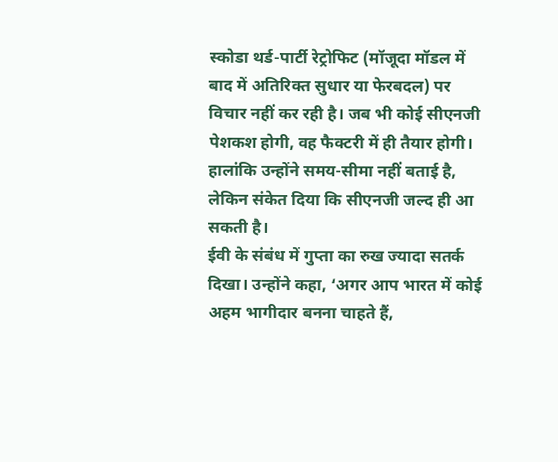स्कोडा थर्ड-पार्टी रेट्रोफिट (मॉजूदा मॉडल में बाद में अतिरिक्त सुधार या फेरबदल) पर विचार नहीं कर रही है। जब भी कोई सीएनजी पेशकश होगी, वह फैक्टरी में ही तैयार होगी। हालांकि उन्होंने समय-सीमा नहीं बताई है, लेकिन संकेत दिया कि सीएनजी जल्द ही आ सकती है।
ईवी के संबंध में गुप्ता का रुख ज्यादा सतर्क दिखा। उन्होंने कहा, ‘अगर आप भारत में कोई अहम भागीदार बनना चाहते हैं,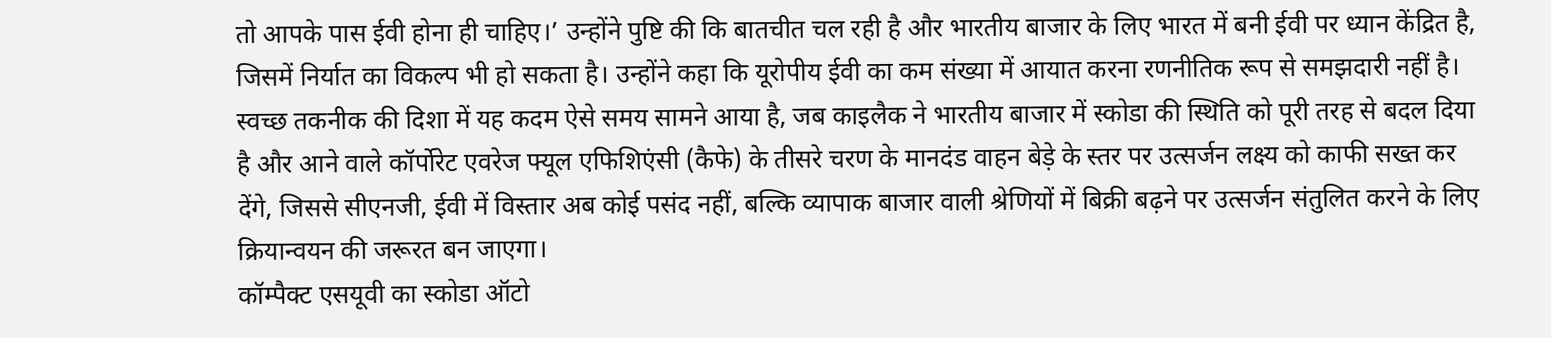तो आपके पास ईवी होना ही चाहिए।’ उन्होंने पुष्टि की कि बातचीत चल रही है और भारतीय बाजार के लिए भारत में बनी ईवी पर ध्यान केंद्रित है, जिसमें निर्यात का विकल्प भी हो सकता है। उन्होंने कहा कि यूरोपीय ईवी का कम संख्या में आयात करना रणनीतिक रूप से समझदारी नहीं है।
स्वच्छ तकनीक की दिशा में यह कदम ऐसे समय सामने आया है, जब काइलैक ने भारतीय बाजार में स्कोडा की स्थिति को पूरी तरह से बदल दिया है और आने वाले कॉर्पोरेट एवरेज फ्यूल एफिशिएंसी (कैफे) के तीसरे चरण के मानदंड वाहन बेड़े के स्तर पर उत्सर्जन लक्ष्य को काफी सख्त कर देंगे, जिससे सीएनजी, ईवी में विस्तार अब कोई पसंद नहीं, बल्कि व्यापाक बाजार वाली श्रेणियों में बिक्री बढ़ने पर उत्सर्जन संतुलित करने के लिए क्रियान्वयन की जरूरत बन जाएगा।
कॉम्पैक्ट एसयूवी का स्कोडा ऑटो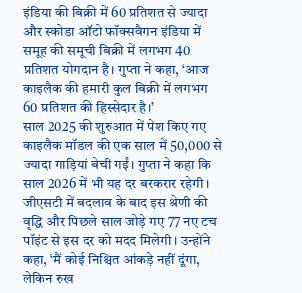इंडिया की बिक्री में 60 प्रतिशत से ज्यादा और स्कोडा ऑटो फॉक्सवैगन इंडिया में समूह की समूची बिक्री में लगभग 40 प्रतिशत योगदान है। गुप्ता ने कहा, ‘आज काइलैक की हमारी कुल बिक्री में लगभग 60 प्रतिशत की हिस्सेदार है।’
साल 2025 की शुरुआत में पेश किए गए काइलैक मॉडल की एक साल में 50,000 से ज्यादा गाड़ियां बेची गईं। गुप्ता ने कहा कि साल 2026 में भी यह दर बरकरार रहेगी। जीएसटी में बदलाव के बाद इस श्रेणी की वृद्धि और पिछले साल जोड़े गए 77 नए टच पॉइंट से इस दर को मदद मिलेगी। उन्होंने कहा, ‘मैं कोई निश्चित आंकड़े नहीं दूंगा, लेकिन रुख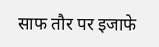साफ तौर पर इजाफे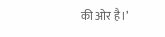की ओर है।’